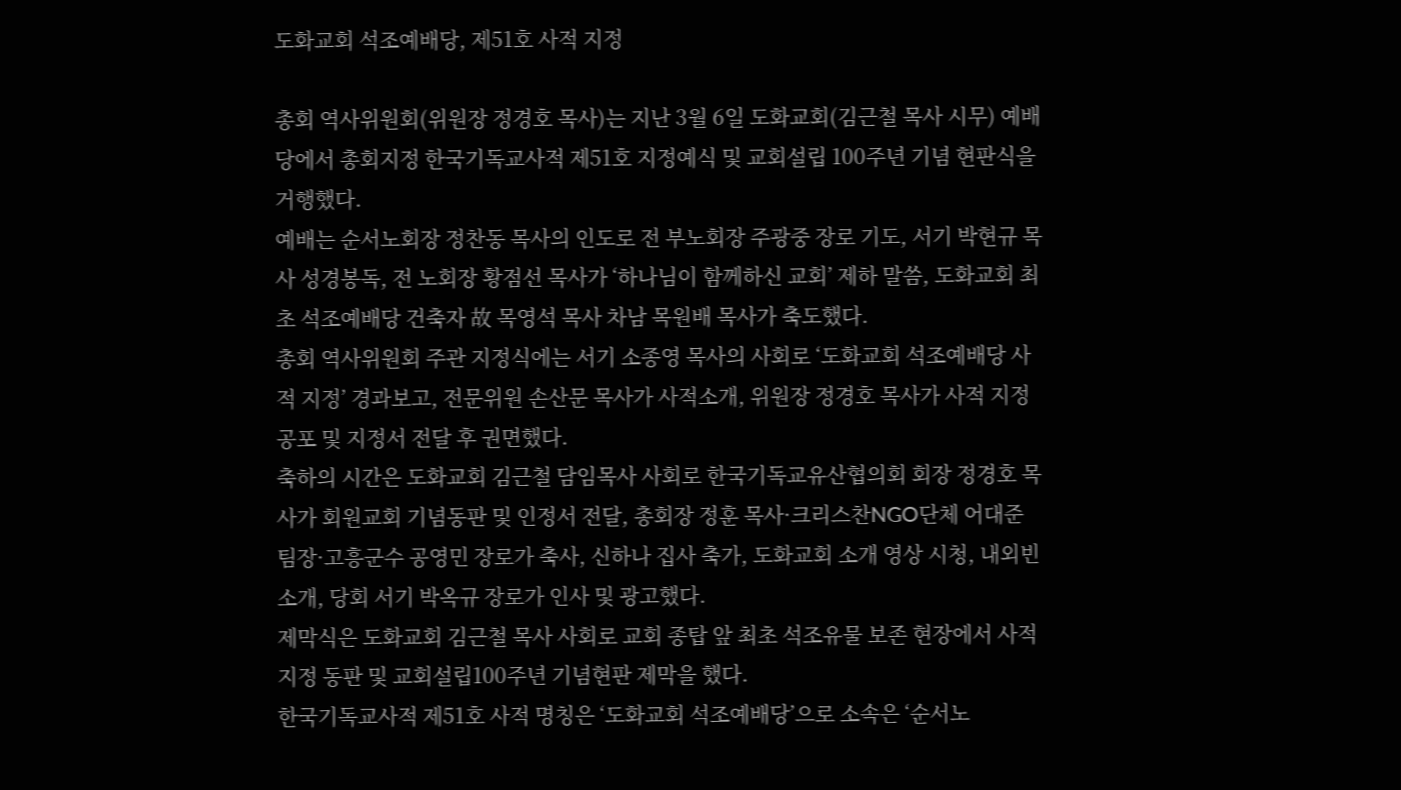도화교회 석조예배당, 제51호 사적 지정

총회 역사위원회(위원장 정경호 목사)는 지난 3월 6일 도화교회(김근철 목사 시무) 예배당에서 총회지정 한국기독교사적 제51호 지정예식 및 교회설립 100주년 기념 현판식을 거행했다.
예배는 순서노회장 정찬동 목사의 인도로 전 부노회장 주광중 장로 기도, 서기 박현규 목사 성경봉독, 전 노회장 황점선 목사가 ‘하나님이 함께하신 교회’ 제하 말씀, 도화교회 최초 석조예배당 건축자 故 목영석 목사 차남 목원배 목사가 축도했다.
총회 역사위원회 주관 지정식에는 서기 소종영 목사의 사회로 ‘도화교회 석조예배당 사적 지정’ 경과보고, 전문위원 손산문 목사가 사적소개, 위원장 정경호 목사가 사적 지정공포 및 지정서 전달 후 권면했다.
축하의 시간은 도화교회 김근철 담임목사 사회로 한국기독교유산협의회 회장 정경호 목사가 회원교회 기념동판 및 인정서 전달, 총회장 정훈 목사·크리스찬NGO단체 어대준 팀장·고흥군수 공영민 장로가 축사, 신하나 집사 축가, 도화교회 소개 영상 시청, 내외빈 소개, 당회 서기 박옥규 장로가 인사 및 광고했다.
제막식은 도화교회 김근철 목사 사회로 교회 종탑 앞 최초 석조유물 보존 현장에서 사적 지정 동판 및 교회설립100주년 기념현판 제막을 했다.
한국기독교사적 제51호 사적 명칭은 ‘도화교회 석조예배당’으로 소속은 ‘순서노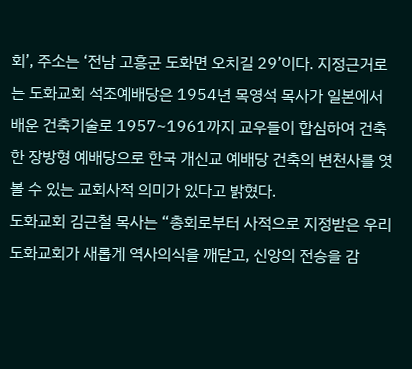회’, 주소는 ‘전남 고흥군 도화면 오치길 29’이다. 지정근거로는 도화교회 석조예배당은 1954년 목영석 목사가 일본에서 배운 건축기술로 1957~1961까지 교우들이 합심하여 건축한 장방형 예배당으로 한국 개신교 예배당 건축의 변천사를 엿볼 수 있는 교회사적 의미가 있다고 밝혔다.
도화교회 김근철 목사는 “총회로부터 사적으로 지정받은 우리 도화교회가 새롭게 역사의식을 깨닫고, 신앙의 전승을 감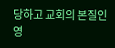당하고 교회의 본질인 영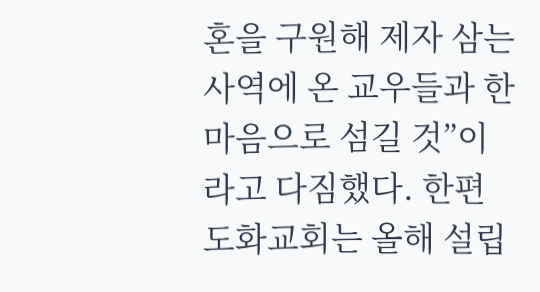혼을 구원해 제자 삼는 사역에 온 교우들과 한 마음으로 섬길 것”이라고 다짐했다. 한편 도화교회는 올해 설립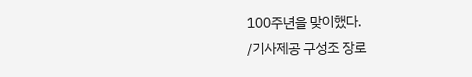100주년을 맞이했다.
/기사제공 구성조 장로